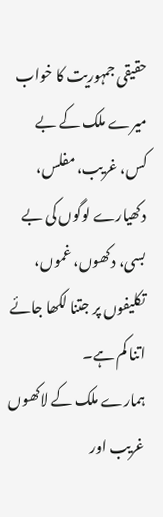حقیقی جمہوریت کا خواب
میرے ملک کے بے کس، غریب، مفلس، دکھیارے لوگوں کی بے بسی، دکھوں، غموں، تکلیفوں پر جتنا لکھا جائے اتنا کم ہے۔
ہمارے ملک کے لاکھوں غریب اور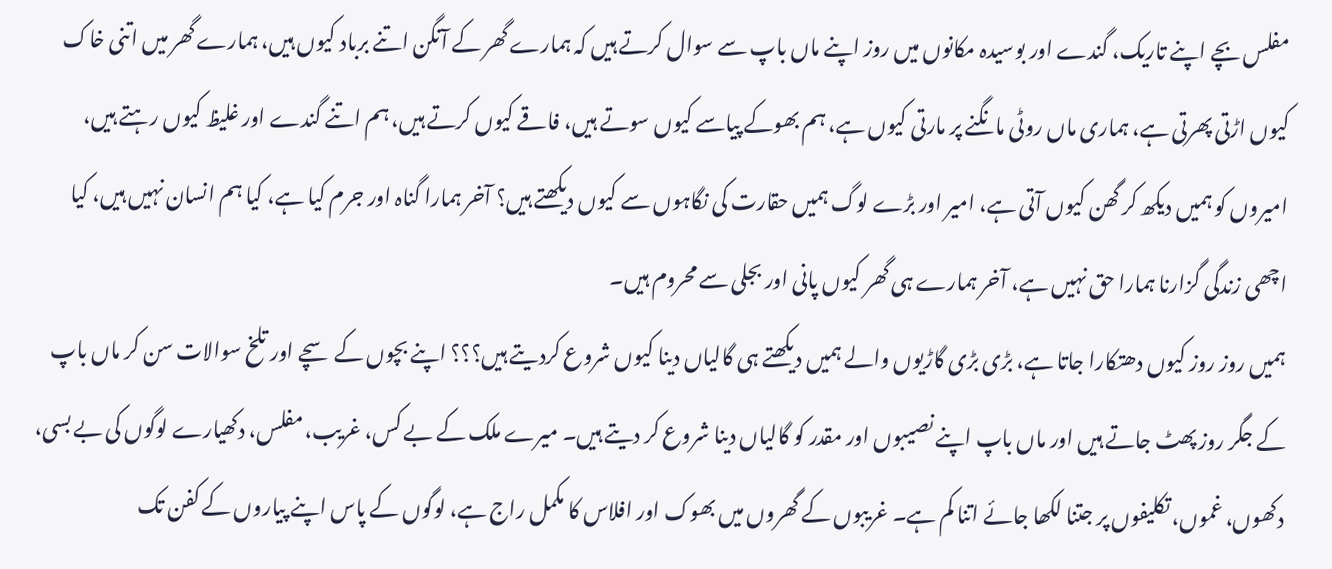مفلس بچے اپنے تاریک، گندے اور بوسیدہ مکانوں میں روز اپنے ماں باپ سے سوال کرتے ہیں کہ ہمارے گھر کے آنگن اتنے برباد کیوں ہیں، ہمارے گھر میں اتنی خاک کیوں اڑتی پھرتی ہے، ہماری ماں روٹی مانگنے پر مارتی کیوں ہے، ہم بھوکے پیاسے کیوں سوتے ہیں، فاقے کیوں کرتے ہیں، ہم اتنے گندے اور غلیظ کیوں رہتے ہیں، امیروں کو ہمیں دیکھ کر گھن کیوں آتی ہے، امیر اور بڑے لوگ ہمیں حقارت کی نگاہوں سے کیوں دیکھتے ہیں؟ آخر ہمارا گناہ اور جرم کیا ہے، کیا ہم انسان نہیں ہیں، کیا اچھی زندگی گزارنا ہمارا حق نہیں ہے، آخر ہمارے ہی گھر کیوں پانی اور بجلی سے محروم ہیں۔
ہمیں روز روز کیوں دھتکارا جاتا ہے، بڑی بڑی گاڑیوں والے ہمیں دیکھتے ہی گالیاں دینا کیوں شروع کردیتے ہیں؟؟؟ اپنے بچوں کے سچے اور تلخ سوالات سن کر ماں باپ کے جگر روز پھٹ جاتے ہیں اور ماں باپ اپنے نصیبوں اور مقدر کو گالیاں دینا شروع کر دیتے ہیں۔ میرے ملک کے بے کس، غریب، مفلس، دکھیارے لوگوں کی بے بسی، دکھوں، غموں، تکلیفوں پر جتنا لکھا جائے اتنا کم ہے۔ غریبوں کے گھروں میں بھوک اور افلاس کا مکمل راج ہے، لوگوں کے پاس اپنے پیاروں کے کفن تک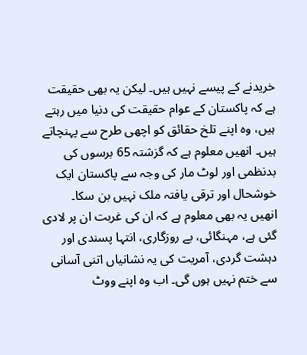خریدنے کے پیسے نہیں ہیں۔ لیکن یہ بھی حقیقت ہے کہ پاکستان کے عوام حقیقت کی دنیا میں رہتے ہیں، وہ اپنے تلخ حقائق کو اچھی طرح سے پہنچاتے ہیں۔ انھیں معلوم ہے کہ گزشتہ 65 برسوں کی بدنظمی اور لوٹ مار کی وجہ سے پاکستان ایک خوشحال اور ترقی یافتہ ملک نہیں بن سکا۔
انھیں یہ بھی معلوم ہے کہ ان کی غربت ان پر لادی گئی ہے، مہنگائی، بے روزگاری، انتہا پسندی اور دہشت گردی، آمریت کی یہ نشانیاں اتنی آسانی سے ختم نہیں ہوں گی۔ اب وہ اپنے ووٹ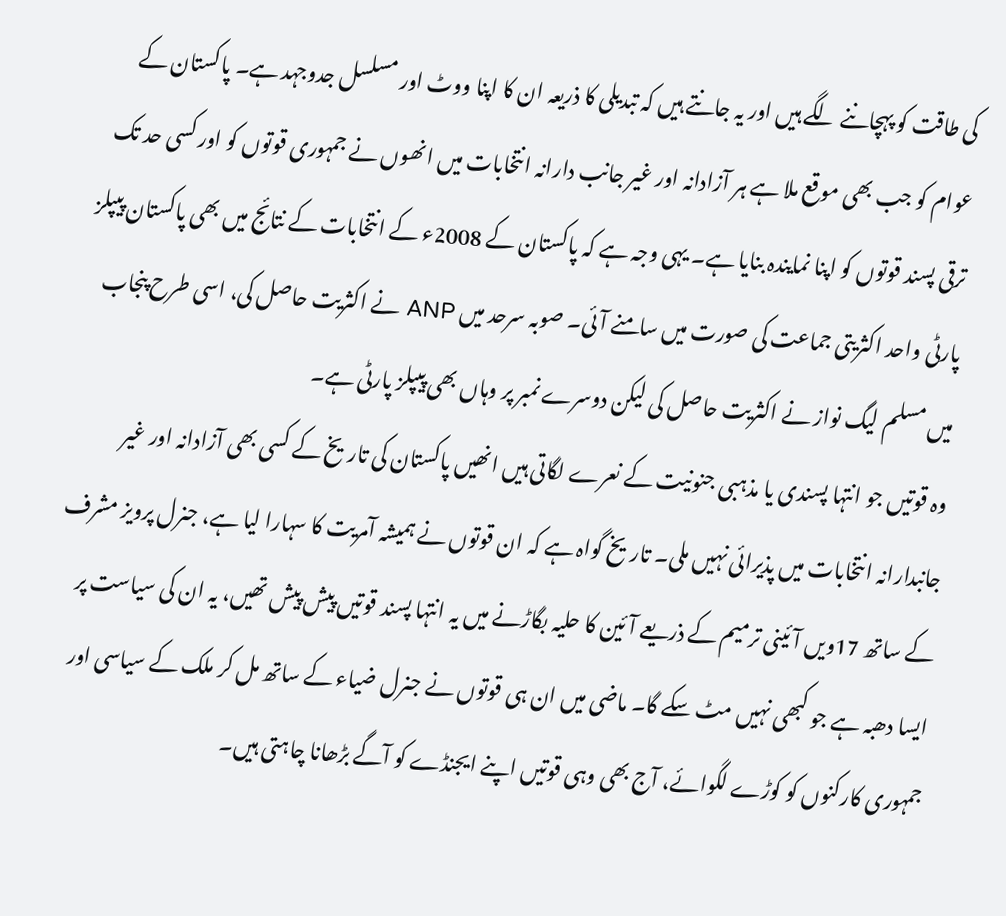کی طاقت کو پہچاننے لگے ہیں اور یہ جانتے ہیں کہ تبدیلی کا ذریعہ ان کا اپنا ووٹ اور مسلسل جدوجہد ہے۔ پاکستان کے عوام کو جب بھی موقع ملا ہے ہر آزادانہ اور غیر جانب دارانہ انتخابات میں انھوں نے جمہوری قوتوں کو اور کسی حد تک ترقی پسند قوتوں کو اپنا نمایندہ بنایا ہے۔ یہی وجہ ہے کہ پاکستان کے 2008ء کے انتخابات کے نتائج میں بھی پاکستان پیپلز پارٹی واحد اکثریتی جماعت کی صورت میں سامنے آئی۔ صوبہ سرحد میں ANP نے اکثریت حاصل کی، اسی طرح پنجاب میں مسلم لیگ نواز نے اکثریت حاصل کی لیکن دوسرے نمبر پر وہاں بھی پیپلز پارٹی ہے۔
وہ قوتیں جو انتہا پسندی یا مذہبی جنونیت کے نعرے لگاتی ہیں انھیں پاکستان کی تاریخ کے کسی بھی آزادانہ اور غیر جانبدارانہ انتخابات میں پذیرائی نہیں ملی۔ تاریخ گواہ ہے کہ ان قوتوں نے ہمیشہ آمریت کا سہارا لیا ہے، جنرل پرویز مشرف کے ساتھ 17ویں آئینی ترمیم کے ذریعے آئین کا حلیہ بگاڑنے میں یہ انتہا پسند قوتیں پیش پیش تھیں، یہ ان کی سیاست پر ایسا دھبہ ہے جو کبھی نہیں مٹ سکے گا۔ ماضی میں ان ہی قوتوں نے جنرل ضیاء کے ساتھ مل کر ملک کے سیاسی اور جمہوری کارکنوں کو کوڑے لگوائے، آج بھی وہی قوتیں اپنے ایجنڈے کو آگے بڑھانا چاہتی ہیں۔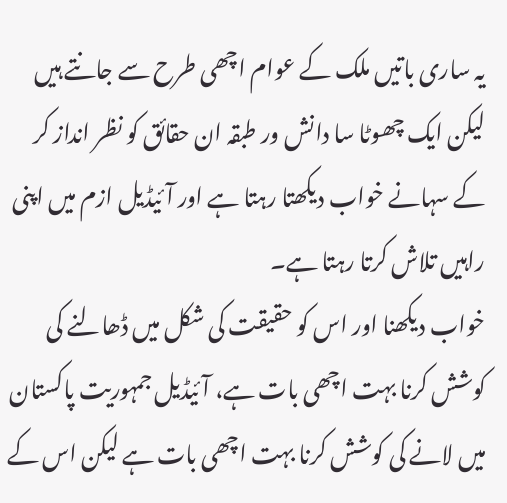یہ ساری باتیں ملک کے عوام اچھی طرح سے جانتے ہیں لیکن ایک چھوٹا سا دانش ور طبقہ ان حقائق کو نظر انداز کر کے سہانے خواب دیکھتا رہتا ہے اور آئیڈیل ازم میں اپنی راہیں تلاش کرتا رہتا ہے۔
خواب دیکھنا اور اس کو حقیقت کی شکل میں ڈھالنے کی کوشش کرنا بہت اچھی بات ہے، آئیڈیل جمہوریت پاکستان میں لانے کی کوشش کرنا بہت اچھی بات ہے لیکن اس کے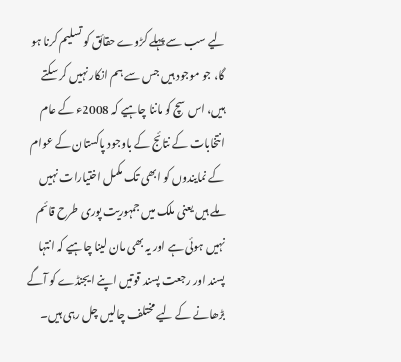لیے سب سے پہلے کڑوے حقائق کو تسلیم کرنا ہو گا، جو موجود ہیں جس سے ہم انکار نہیں کر سکتے ہیں، اس سچ کو ماننا چاہیے کہ 2008ء کے عام انتخابات کے نتائج کے باوجود پاکستان کے عوام کے نمایندوں کو ابھی تک مکمل اختیارات نہیں ملے ہیں یعنی ملک میں جمہوریت پوری طرح قائم نہیں ہوئی ہے اور یہ بھی مان لینا چاہیے کہ انتہا پسند اور رجعت پسند قوتیں اپنے ایجنڈے کو آگے بڑھانے کے لیے مختلف چالیں چل رہی ہیں۔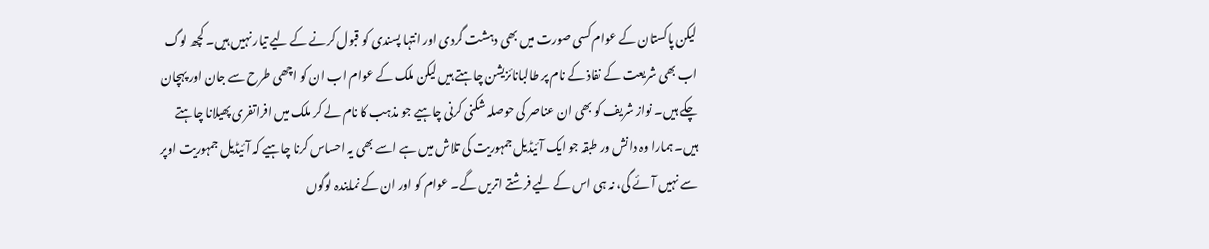لیکن پاکستان کے عوام کسی صورت میں بھی دہشت گردی اور انتہا پسندی کو قبول کرنے کے لیے تیار نہیں ہیں۔ کچھ لوگ اب بھی شریعت کے نفاذ کے نام پر طالبانائزیشن چاہتے ہیں لیکن ملک کے عوام اب ان کو اچھی طرح سے جان اور پہچان چکے ہیں۔ نواز شریف کو بھی ان عناصر کی حوصلہ شکنی کرنی چاہیے جو مذہب کا نام لے کر ملک میں افراتفری پھیلانا چاہتے ہیں۔ ہمارا وہ دانش ور طبقہ جو ایک آئیڈیل جمہوریت کی تلاش میں ہے اسے بھی یہ احساس کرنا چاہیے کہ آئیڈیل جمہوریت اوپر سے نہیں آئے گی، نہ ہی اس کے لیے فرشتے اتریں گے۔ عوام کو اور ان کے نمایندہ لوگوں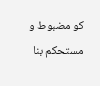کو مضبوط و مستحکم بنا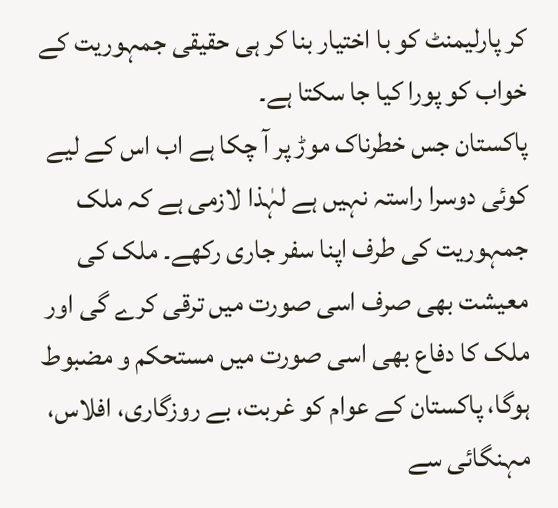کر پارلیمنٹ کو با اختیار بنا کر ہی حقیقی جمہوریت کے خواب کو پورا کیا جا سکتا ہے۔
پاکستان جس خطرناک موڑ پر آ چکا ہے اب اس کے لیے کوئی دوسرا راستہ نہیں ہے لہٰذا لازمی ہے کہ ملک جمہوریت کی طرف اپنا سفر جاری رکھے۔ ملک کی معیشت بھی صرف اسی صورت میں ترقی کرے گی اور ملک کا دفاع بھی اسی صورت میں مستحکم و مضبوط ہوگا، پاکستان کے عوام کو غربت، بے روزگاری، افلاس، مہنگائی سے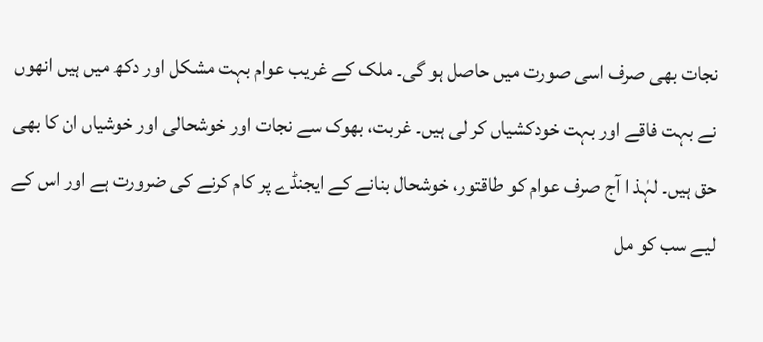نجات بھی صرف اسی صورت میں حاصل ہو گی۔ ملک کے غریب عوام بہت مشکل اور دکھ میں ہیں انھوں نے بہت فاقے اور بہت خودکشیاں کر لی ہیں۔ غربت، بھوک سے نجات اور خوشحالی اور خوشیاں ان کا بھی حق ہیں۔ لہٰذ ا آج صرف عوام کو طاقتور، خوشحال بنانے کے ایجنڈے پر کام کرنے کی ضرورت ہے اور اس کے لیے سب کو مل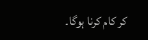کر کام کرنا ہوگا۔